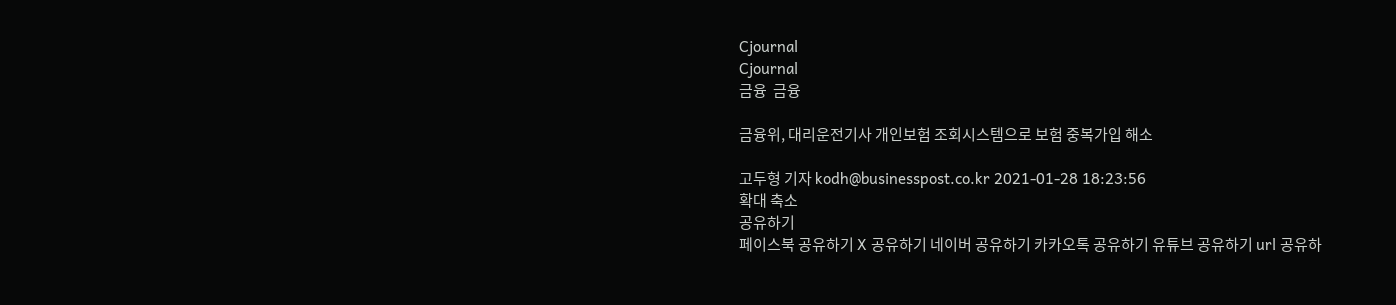Cjournal
Cjournal
금융  금융

금융위, 대리운전기사 개인보험 조회시스템으로 보험 중복가입 해소

고두형 기자 kodh@businesspost.co.kr 2021-01-28 18:23:56
확대 축소
공유하기
페이스북 공유하기 X 공유하기 네이버 공유하기 카카오톡 공유하기 유튜브 공유하기 url 공유하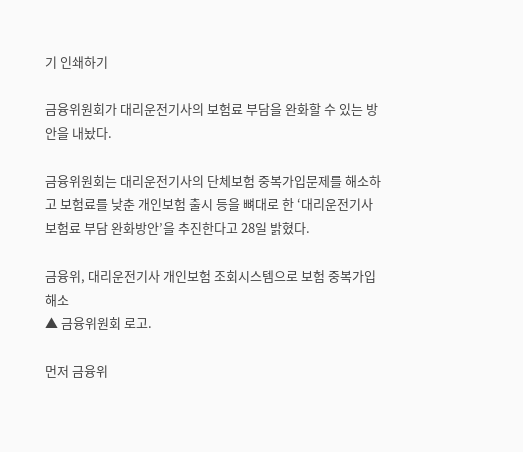기 인쇄하기

금융위원회가 대리운전기사의 보험료 부담을 완화할 수 있는 방안을 내놨다.

금융위원회는 대리운전기사의 단체보험 중복가입문제를 해소하고 보험료를 낮춘 개인보험 출시 등을 뼈대로 한 ‘대리운전기사 보험료 부담 완화방안’을 추진한다고 28일 밝혔다.

금융위, 대리운전기사 개인보험 조회시스템으로 보험 중복가입 해소
▲ 금융위원회 로고.

먼저 금융위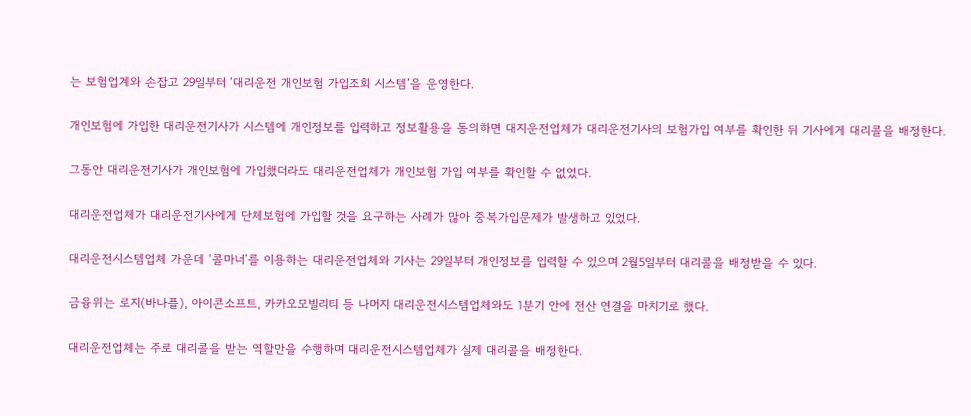는 보험업계와 손잡고 29일부터 ‘대리운전 개인보험 가입조회 시스템’을 운영한다.

개인보험에 가입한 대리운전기사가 시스템에 개인정보를 입력하고 정보활용을 동의하면 대지운전업체가 대리운전기사의 보험가입 여부를 확인한 뒤 기사에게 대리콜을 배정한다.

그동안 대리운전기사가 개인보험에 가입했더라도 대리운전업체가 개인보험 가입 여부를 확인할 수 없었다.

대리운전업체가 대리운전기사에게 단체보험에 가입할 것을 요구하는 사례가 많아 중복가입문제가 발생하고 있었다.

대리운전시스템업체 가운데 ‘콜마너’를 이용하는 대리운전업체와 기사는 29일부터 개인정보를 입력할 수 있으며 2월5일부터 대리콜을 배정받을 수 있다.

금융위는 로지(바나플), 아이콘소프트, 카카오모빌리티 등 나머지 대리운전시스템업체와도 1분기 안에 전산 연결을 마치기로 했다.

대리운전업체는 주로 대리콜을 받는 역할만을 수행하며 대리운전시스템업체가 실제 대리콜을 배정한다.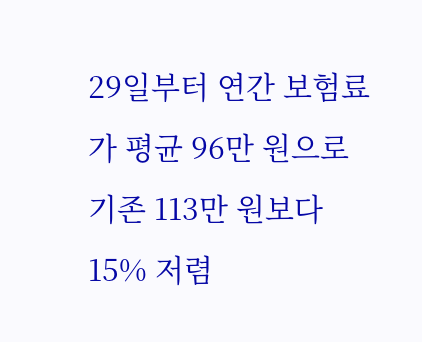29일부터 연간 보험료가 평균 96만 원으로 기존 113만 원보다 15% 저렴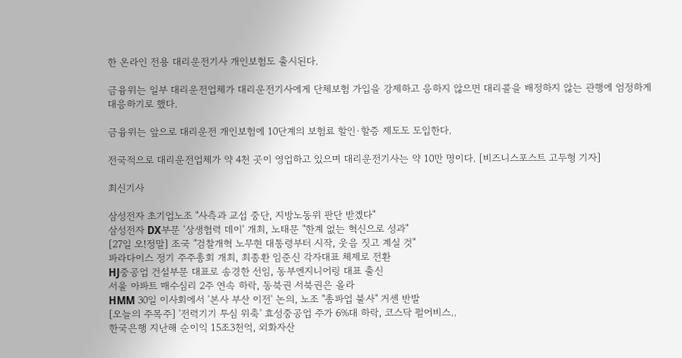한 온라인 전용 대리운전기사 개인보험도 출시된다.

금융위는 일부 대리운전업체가 대리운전기사에게 단체보험 가입을 강제하고 응하지 않으면 대리콜을 배정하지 않는 관행에 엄정하게 대응하기로 했다.

금융위는 앞으로 대리운전 개인보험에 10단계의 보험료 할인·할증 제도도 도입한다.

전국적으로 대리운전업체가 약 4천 곳이 영업하고 있으며 대리운전기사는 약 10만 명이다. [비즈니스포스트 고두형 기자]

최신기사

삼성전자 초기업노조 "사측과 교섭 중단, 지방노동위 판단 받겠다"
삼성전자 DX부문 '상생협력 데이' 개최, 노태문 "한계 없는 혁신으로 성과"
[27일 오!정말] 조국 "검찰개혁 노무현 대통령부터 시작, 웃음 짓고 계실 것"
파라다이스 정기 주주총회 개최, 최종환 임준신 각자대표 체제로 전환
HJ중공업 건설부문 대표로 송경한 선임, 동부엔지니어링 대표 출신
서울 아파트 매수심리 2주 연속 하락, 동북권 서북권은 올라
HMM 30일 이사회에서 '본사 부산 이전' 논의, 노조 "총파업 불사" 거센 반발
[오늘의 주목주] '전력기기 투심 위축' 효성중공업 주가 6%대 하락, 코스닥 펄어비스..
한국은행 지난해 순이익 15조3천억, 외화자산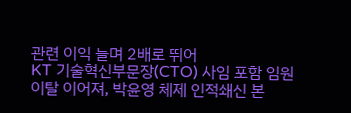관련 이익 늘며 2배로 뛰어
KT 기술혁신부문장(CTO) 사임 포함 임원 이탈 이어져, 박윤영 체제 인적쇄신 본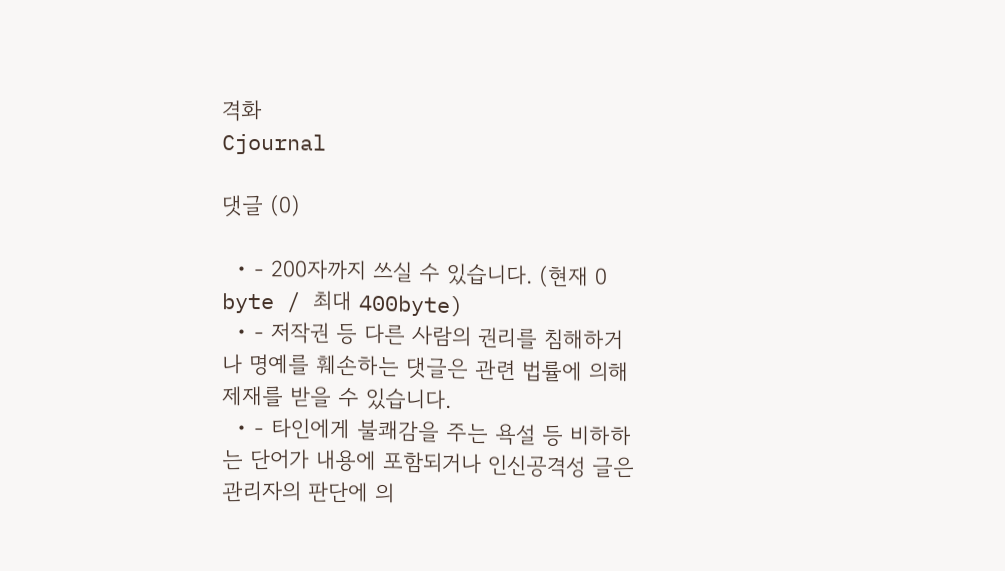격화
Cjournal

댓글 (0)

  • - 200자까지 쓰실 수 있습니다. (현재 0 byte / 최대 400byte)
  • - 저작권 등 다른 사람의 권리를 침해하거나 명예를 훼손하는 댓글은 관련 법률에 의해 제재를 받을 수 있습니다.
  • - 타인에게 불쾌감을 주는 욕설 등 비하하는 단어가 내용에 포함되거나 인신공격성 글은 관리자의 판단에 의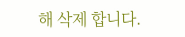해 삭제 합니다.